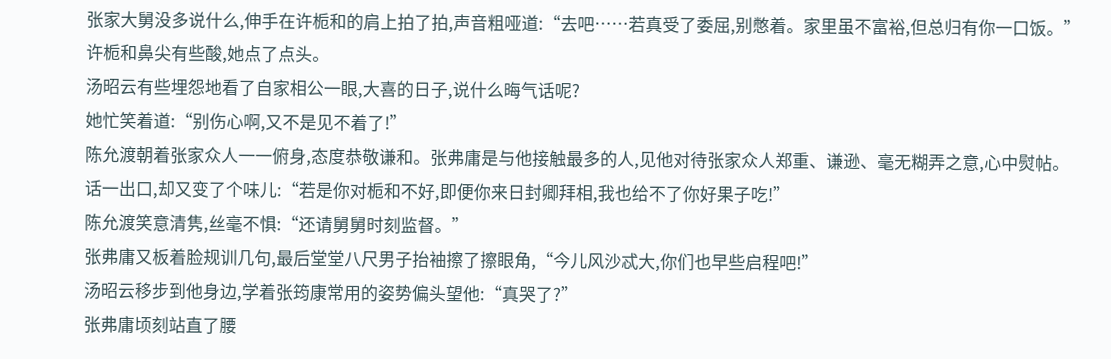张家大舅没多说什么,伸手在许栀和的肩上拍了拍,声音粗哑道:“去吧……若真受了委屈,别憋着。家里虽不富裕,但总归有你一口饭。”
许栀和鼻尖有些酸,她点了点头。
汤昭云有些埋怨地看了自家相公一眼,大喜的日子,说什么晦气话呢?
她忙笑着道:“别伤心啊,又不是见不着了!”
陈允渡朝着张家众人一一俯身,态度恭敬谦和。张弗庸是与他接触最多的人,见他对待张家众人郑重、谦逊、毫无糊弄之意,心中熨帖。
话一出口,却又变了个味儿:“若是你对栀和不好,即便你来日封卿拜相,我也给不了你好果子吃!”
陈允渡笑意清隽,丝毫不惧:“还请舅舅时刻监督。”
张弗庸又板着脸规训几句,最后堂堂八尺男子抬袖擦了擦眼角,“今儿风沙忒大,你们也早些启程吧!”
汤昭云移步到他身边,学着张筠康常用的姿势偏头望他:“真哭了?”
张弗庸顷刻站直了腰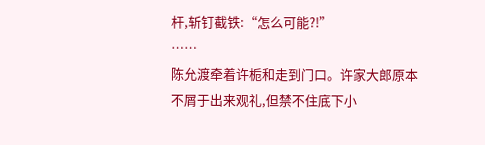杆,斩钉截铁:“怎么可能?!”
……
陈允渡牵着许栀和走到门口。许家大郎原本不屑于出来观礼,但禁不住底下小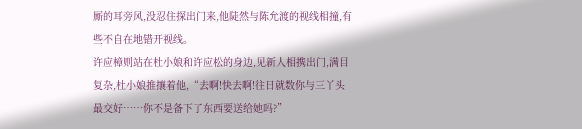厮的耳旁风,没忍住探出门来,他陡然与陈允渡的视线相撞,有些不自在地错开视线。
许应樟则站在杜小娘和许应松的身边,见新人相携出门,满目复杂,杜小娘推攘着他,“去啊!快去啊!往日就数你与三丫头最交好……你不是备下了东西要送给她吗?”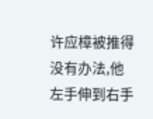许应樟被推得没有办法,他左手伸到右手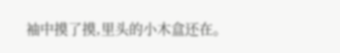袖中摸了摸,里头的小木盒还在。